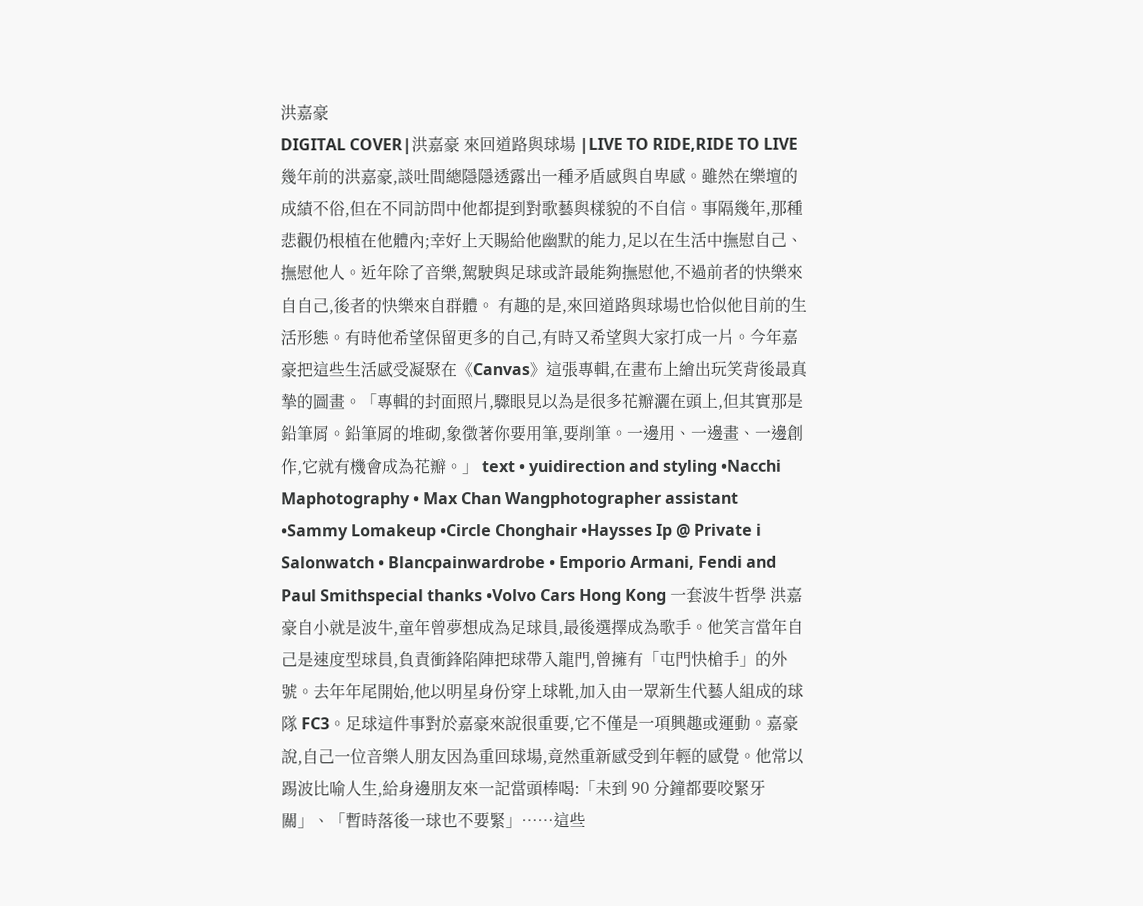洪嘉豪
DIGITAL COVER|洪嘉豪 來回道路與球場 |LIVE TO RIDE,RIDE TO LIVE
幾年前的洪嘉豪,談吐間總隱隱透露出一種矛盾感與自卑感。雖然在樂壇的成績不俗,但在不同訪問中他都提到對歌藝與樣貌的不自信。事隔幾年,那種悲觀仍根植在他體內;幸好上天賜給他幽默的能力,足以在生活中撫慰自己、撫慰他人。近年除了音樂,駕駛與足球或許最能夠撫慰他,不過前者的快樂來自自己,後者的快樂來自群體。 有趣的是,來回道路與球場也恰似他目前的生活形態。有時他希望保留更多的自己,有時又希望與大家打成一片。今年嘉豪把這些生活感受凝聚在《Canvas》這張專輯,在畫布上繪出玩笑背後最真摯的圖畫。「專輯的封面照片,驟眼見以為是很多花瓣灑在頭上,但其實那是鉛筆屑。鉛筆屑的堆砌,象徵著你要用筆,要削筆。一邊用、一邊畫、一邊創作,它就有機會成為花瓣。」 text • yuidirection and styling •Nacchi Maphotography • Max Chan Wangphotographer assistant •Sammy Lomakeup •Circle Chonghair •Haysses Ip @ Private i Salonwatch • Blancpainwardrobe • Emporio Armani, Fendi and Paul Smithspecial thanks •Volvo Cars Hong Kong 一套波牛哲學 洪嘉豪自小就是波牛,童年曾夢想成為足球員,最後選擇成為歌手。他笑言當年自己是速度型球員,負責衝鋒陷陣把球帶入龍門,曾擁有「屯門快槍手」的外號。去年年尾開始,他以明星身份穿上球靴,加入由一眾新生代藝人組成的球隊 FC3。足球這件事對於嘉豪來說很重要,它不僅是一項興趣或運動。嘉豪說,自己一位音樂人朋友因為重回球場,竟然重新感受到年輕的感覺。他常以踢波比喻人生,給身邊朋友來一記當頭棒喝:「未到 90 分鐘都要咬緊牙關」、「暫時落後一球也不要緊」……這些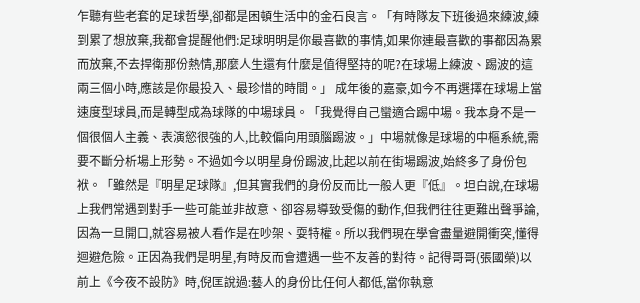乍聽有些老套的足球哲學,卻都是困頓生活中的金石良言。「有時隊友下班後過來練波,練到累了想放棄,我都會提醒他們:足球明明是你最喜歡的事情,如果你連最喜歡的事都因為累而放棄,不去捍衛那份熱情,那麼人生還有什麼是值得堅持的呢?在球場上練波、踢波的這兩三個小時,應該是你最投入、最珍惜的時間。」 成年後的嘉豪,如今不再選擇在球場上當速度型球員,而是轉型成為球隊的中場球員。「我覺得自己蠻適合踢中場。我本身不是一個很個人主義、表演慾很強的人,比較偏向用頭腦踢波。」中場就像是球場的中樞系統,需要不斷分析場上形勢。不過如今以明星身份踢波,比起以前在街場踢波,始終多了身份包袱。「雖然是『明星足球隊』,但其實我們的身份反而比一般人更『低』。坦白說,在球場上我們常遇到對手一些可能並非故意、卻容易導致受傷的動作,但我們往往更難出聲爭論,因為一旦開口,就容易被人看作是在吵架、耍特權。所以我們現在學會盡量避開衝突,懂得迴避危險。正因為我們是明星,有時反而會遭遇一些不友善的對待。記得哥哥(張國榮)以前上《今夜不設防》時,倪匡說過:藝人的身份比任何人都低,當你執意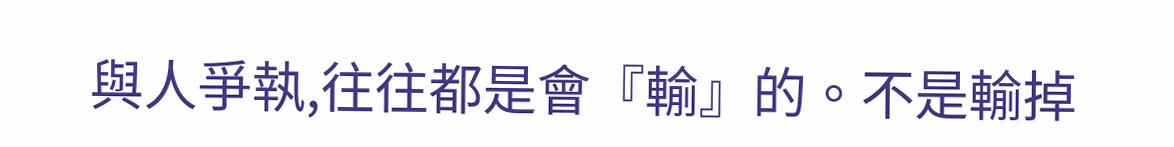與人爭執,往往都是會『輸』的。不是輸掉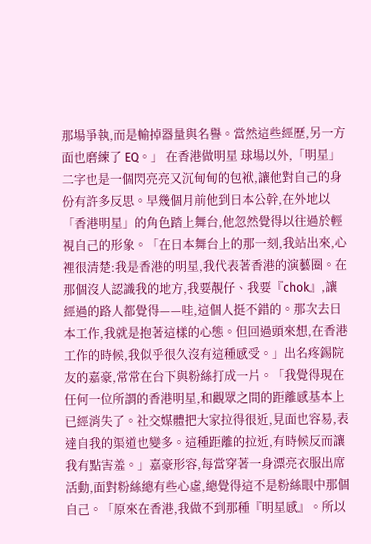那場爭執,而是輸掉器量與名譽。當然這些經歷,另一方面也磨練了 EQ。」 在香港做明星 球場以外,「明星」二字也是一個閃亮亮又沉甸甸的包袱,讓他對自己的身份有許多反思。早幾個月前他到日本公幹,在外地以「香港明星」的角色踏上舞台,他忽然覺得以往過於輕視自己的形象。「在日本舞台上的那一刻,我站出來,心裡很清楚:我是香港的明星,我代表著香港的演藝圈。在那個沒人認識我的地方,我要靚仔、我要『chok』,讓經過的路人都覺得——哇,這個人挺不錯的。那次去日本工作,我就是抱著這樣的心態。但回過頭來想,在香港工作的時候,我似乎很久沒有這種感受。」出名疼錫院友的嘉豪,常常在台下與粉絲打成一片。「我覺得現在任何一位所謂的香港明星,和觀眾之間的距離感基本上已經消失了。社交媒體把大家拉得很近,見面也容易,表達自我的渠道也變多。這種距離的拉近,有時候反而讓我有點害羞。」嘉豪形容,每當穿著一身漂亮衣服出席活動,面對粉絲總有些心虛,總覺得這不是粉絲眼中那個自己。「原來在香港,我做不到那種『明星感』。所以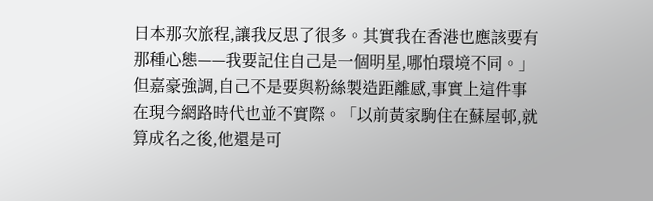日本那次旅程,讓我反思了很多。其實我在香港也應該要有那種心態——我要記住自己是一個明星,哪怕環境不同。」 但嘉豪強調,自己不是要與粉絲製造距離感,事實上這件事在現今網路時代也並不實際。「以前黃家駒住在蘇屋邨,就算成名之後,他還是可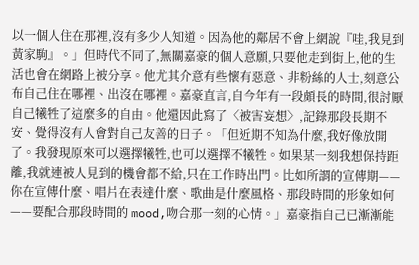以一個人住在那裡,沒有多少人知道。因為他的鄰居不會上網說『哇,我見到黃家駒』。」但時代不同了,無關嘉豪的個人意願,只要他走到街上,他的生活也會在網路上被分享。他尤其介意有些懷有惡意、非粉絲的人士,刻意公布自己住在哪裡、出沒在哪裡。嘉豪直言,自今年有一段頗長的時間,很討厭自己犧牲了這麼多的自由。他還因此寫了〈被害妄想〉,記錄那段長期不安、覺得沒有人會對自己友善的日子。「但近期不知為什麼,我好像放開了。我發現原來可以選擇犧牲,也可以選擇不犧牲。如果某一刻我想保持距離,我就連被人見到的機會都不給,只在工作時出門。比如所謂的宣傳期——你在宣傳什麼、唱片在表達什麼、歌曲是什麼風格、那段時間的形象如何——要配合那段時間的 mood,吻合那一刻的心情。」嘉豪指自己已漸漸能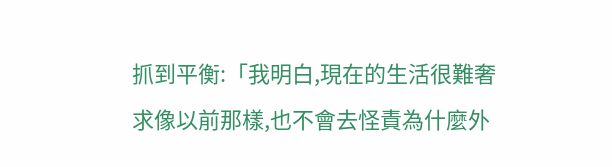抓到平衡:「我明白,現在的生活很難奢求像以前那樣,也不會去怪責為什麼外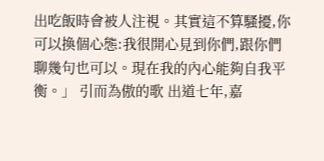出吃飯時會被人注視。其實這不算騷擾,你可以換個心態:我很開心見到你們,跟你們聊幾句也可以。現在我的內心能夠自我平衡。」 引而為傲的歌 出道七年,嘉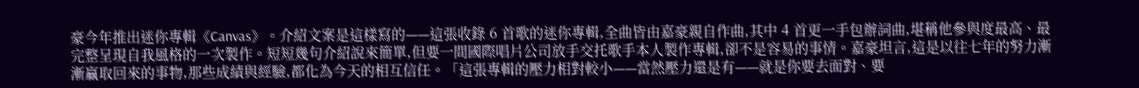豪今年推出迷你專輯《Canvas》。介紹文案是這樣寫的——這張收錄 6 首歌的迷你專輯,全曲皆由嘉豪親自作曲,其中 4 首更一手包辦詞曲,堪稱他參與度最高、最完整呈現自我風格的一次製作。短短幾句介紹說來簡單,但要一間國際唱片公司放手交托歌手本人製作專輯,卻不是容易的事情。嘉豪坦言,這是以往七年的努力漸漸贏取回來的事物,那些成績與經驗,都化為今天的相互信任。「這張專輯的壓力相對較小——當然壓力還是有——就是你要去面對、要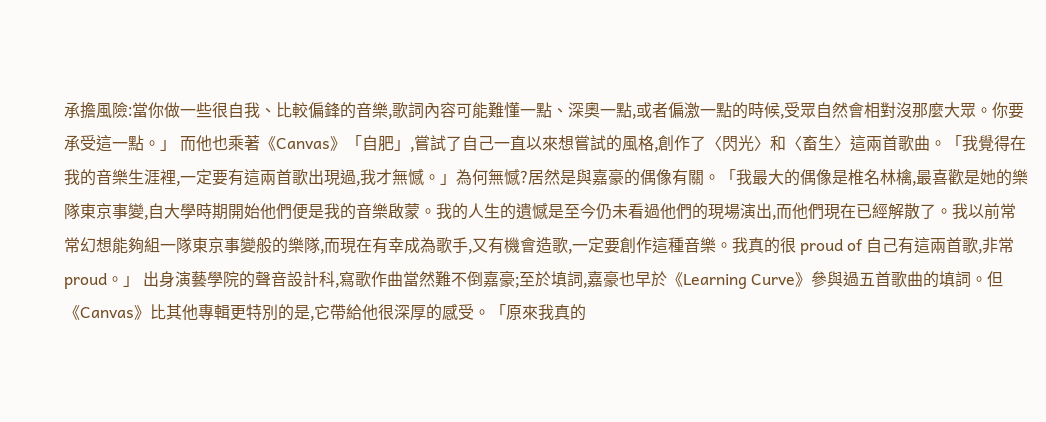承擔風險:當你做一些很自我、比較偏鋒的音樂,歌詞內容可能難懂一點、深奧一點,或者偏激一點的時候,受眾自然會相對沒那麼大眾。你要承受這一點。」 而他也乘著《Canvas》「自肥」,嘗試了自己一直以來想嘗試的風格,創作了〈閃光〉和〈畜生〉這兩首歌曲。「我覺得在我的音樂生涯裡,一定要有這兩首歌出現過,我才無憾。」為何無憾?居然是與嘉豪的偶像有關。「我最大的偶像是椎名林檎,最喜歡是她的樂隊東京事變,自大學時期開始他們便是我的音樂啟蒙。我的人生的遺憾是至今仍未看過他們的現場演出,而他們現在已經解散了。我以前常常幻想能夠組一隊東京事變般的樂隊,而現在有幸成為歌手,又有機會造歌,一定要創作這種音樂。我真的很 proud of 自己有這兩首歌,非常 proud。」 出身演藝學院的聲音設計科,寫歌作曲當然難不倒嘉豪;至於填詞,嘉豪也早於《Learning Curve》參與過五首歌曲的填詞。但《Canvas》比其他專輯更特別的是,它帶給他很深厚的感受。「原來我真的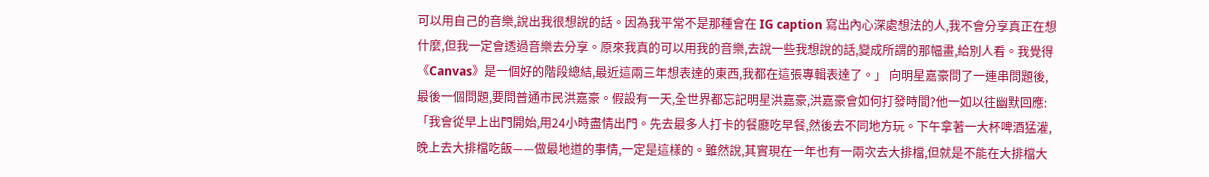可以用自己的音樂,說出我很想說的話。因為我平常不是那種會在 IG caption 寫出內心深處想法的人,我不會分享真正在想什麼,但我一定會透過音樂去分享。原來我真的可以用我的音樂,去說一些我想說的話,變成所謂的那幅畫,給別人看。我覺得《Canvas》是一個好的階段總結,最近這兩三年想表達的東西,我都在這張專輯表達了。」 向明星嘉豪問了一連串問題後,最後一個問題,要問普通市民洪嘉豪。假設有一天,全世界都忘記明星洪嘉豪,洪嘉豪會如何打發時間?他一如以往幽默回應:「我會從早上出門開始,用24小時盡情出門。先去最多人打卡的餐廳吃早餐,然後去不同地方玩。下午拿著一大杯啤酒猛灌,晚上去大排檔吃飯——做最地道的事情,一定是這樣的。雖然說,其實現在一年也有一兩次去大排檔,但就是不能在大排檔大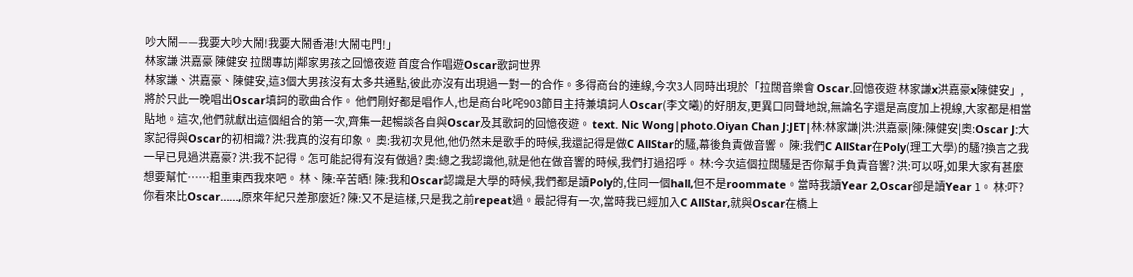吵大鬧——我要大吵大鬧!我要大鬧香港!大鬧屯門!」
林家謙 洪嘉豪 陳健安 拉闊專訪|鄰家男孩之回憶夜遊 首度合作唱遊Oscar歌詞世界
林家謙、洪嘉豪、陳健安,這3個大男孩沒有太多共通點,彼此亦沒有出現過一對一的合作。多得商台的連線,今次3人同時出現於「拉闊音樂會 Oscar.回憶夜遊 林家謙x洪嘉豪x陳健安」,將於只此一晚唱出Oscar填詞的歌曲合作。 他們剛好都是唱作人,也是商台叱咤903節目主持兼填詞人Oscar(李文曦)的好朋友,更異口同聲地說,無論名字還是高度加上視線,大家都是相當貼地。這次,他們就獻出這個組合的第一次,齊集一起暢談各自與Oscar及其歌詞的回憶夜遊。 text. Nic Wong|photo.Oiyan Chan J:JET|林:林家謙|洪:洪嘉豪|陳:陳健安|奧:Oscar J:大家記得與Oscar的初相識? 洪:我真的沒有印象。 奧:我初次見他,他仍然未是歌手的時候,我還記得是做C AllStar的騷,幕後負責做音響。 陳:我們C AllStar在Poly(理工大學)的騷?換言之我一早已見過洪嘉豪? 洪:我不記得。怎可能記得有沒有做過? 奧:總之我認識他,就是他在做音響的時候,我們打過招呼。 林:今次這個拉闊騷是否你幫手負責音響? 洪:可以呀,如果大家有甚麼想要幫忙……粗重東西我來吧。 林、陳:辛苦晒! 陳:我和Oscar認識是大學的時候,我們都是讀Poly的,住同一個hall,但不是roommate。當時我讀Year 2,Oscar卻是讀Year 1。 林:吓?你看來比Oscar……,原來年紀只差那麼近? 陳:又不是這樣,只是我之前repeat過。最記得有一次,當時我已經加入C AllStar,就與Oscar在橋上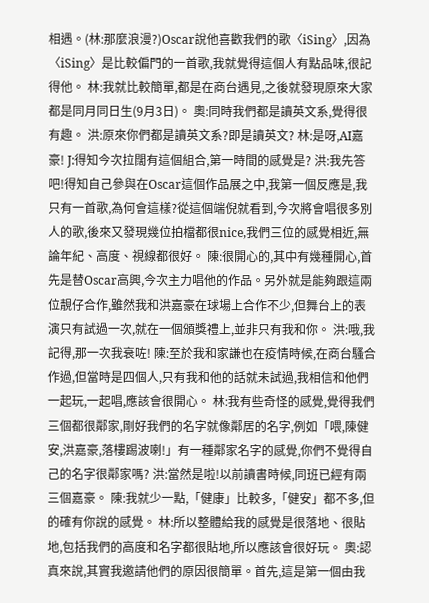相遇。(林:那麼浪漫?)Oscar說他喜歡我們的歌〈iSing〉,因為〈iSing〉是比較偏門的一首歌,我就覺得這個人有點品味,很記得他。 林:我就比較簡單,都是在商台遇見,之後就發現原來大家都是同月同日生(9月3日)。 奧:同時我們都是讀英文系,覺得很有趣。 洪:原來你們都是讀英文系?即是讀英文? 林:是呀,AI嘉豪! J:得知今次拉闊有這個組合,第一時間的感覺是? 洪:我先答吧!得知自己參與在Oscar這個作品展之中,我第一個反應是,我只有一首歌,為何會這樣?從這個端倪就看到,今次將會唱很多別人的歌,後來又發現幾位拍檔都很nice,我們三位的感覺相近,無論年紀、高度、視線都很好。 陳:很開心的,其中有幾種開心,首先是替Oscar高興,今次主力唱他的作品。另外就是能夠跟這兩位靚仔合作,雖然我和洪嘉豪在球場上合作不少,但舞台上的表演只有試過一次,就在一個頒獎禮上,並非只有我和你。 洪:哦,我記得,那一次我衰咗! 陳:至於我和家謙也在疫情時候,在商台騷合作過,但當時是四個人,只有我和他的話就未試過,我相信和他們一起玩,一起唱,應該會很開心。 林:我有些奇怪的感覺,覺得我們三個都很鄰家,剛好我們的名字就像鄰居的名字,例如「喂,陳健安,洪嘉豪,落樓踢波喇!」有一種鄰家名字的感覺,你們不覺得自己的名字很鄰家嗎? 洪:當然是啦!以前讀書時候,同班已經有兩三個嘉豪。 陳:我就少一點,「健康」比較多,「健安」都不多,但的確有你說的感覺。 林:所以整體給我的感覺是很落地、很貼地,包括我們的高度和名字都很貼地,所以應該會很好玩。 奧:認真來說,其實我邀請他們的原因很簡單。首先,這是第一個由我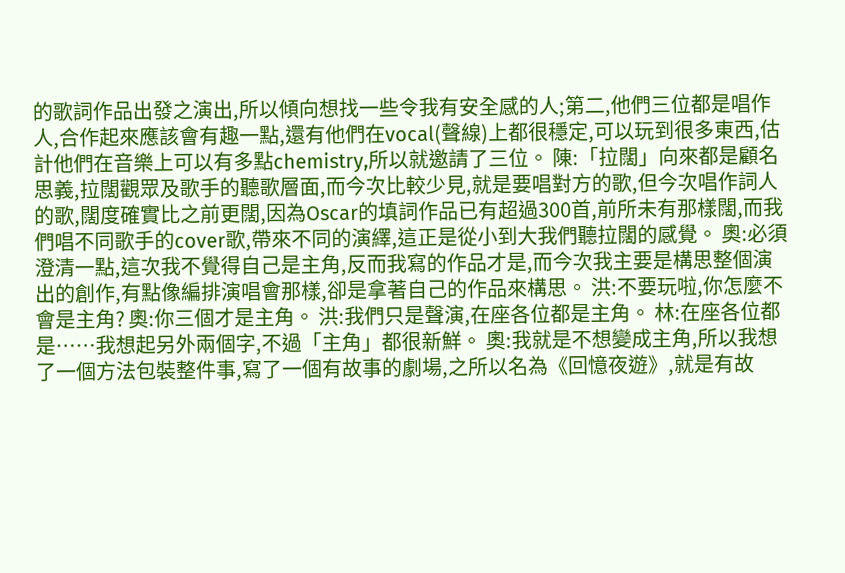的歌詞作品出發之演出,所以傾向想找一些令我有安全感的人;第二,他們三位都是唱作人,合作起來應該會有趣一點,還有他們在vocal(聲線)上都很穩定,可以玩到很多東西,估計他們在音樂上可以有多點chemistry,所以就邀請了三位。 陳:「拉闊」向來都是顧名思義,拉闊觀眾及歌手的聽歌層面,而今次比較少見,就是要唱對方的歌,但今次唱作詞人的歌,闊度確實比之前更闊,因為Oscar的填詞作品已有超過300首,前所未有那樣闊,而我們唱不同歌手的cover歌,帶來不同的演繹,這正是從小到大我們聽拉闊的感覺。 奧:必須澄清一點,這次我不覺得自己是主角,反而我寫的作品才是,而今次我主要是構思整個演出的創作,有點像編排演唱會那樣,卻是拿著自己的作品來構思。 洪:不要玩啦,你怎麼不會是主角? 奧:你三個才是主角。 洪:我們只是聲演,在座各位都是主角。 林:在座各位都是……我想起另外兩個字,不過「主角」都很新鮮。 奧:我就是不想變成主角,所以我想了一個方法包裝整件事,寫了一個有故事的劇場,之所以名為《回憶夜遊》,就是有故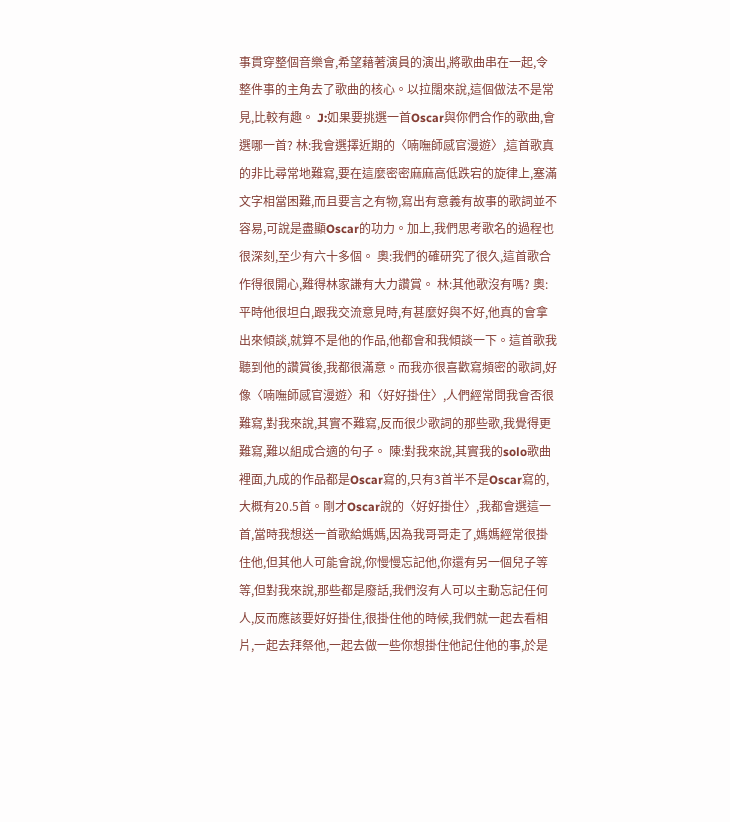事貫穿整個音樂會,希望藉著演員的演出,將歌曲串在一起,令整件事的主角去了歌曲的核心。以拉闊來說,這個做法不是常見,比較有趣。 J:如果要挑選一首Oscar與你們合作的歌曲,會選哪一首? 林:我會選擇近期的〈喃嘸師感官漫遊〉,這首歌真的非比尋常地難寫,要在這麼密密麻麻高低跌宕的旋律上,塞滿文字相當困難,而且要言之有物,寫出有意義有故事的歌詞並不容易,可說是盡顯Oscar的功力。加上,我們思考歌名的過程也很深刻,至少有六十多個。 奧:我們的確研究了很久,這首歌合作得很開心,難得林家謙有大力讚賞。 林:其他歌沒有嗎? 奧:平時他很坦白,跟我交流意見時,有甚麼好與不好,他真的會拿出來傾談,就算不是他的作品,他都會和我傾談一下。這首歌我聽到他的讚賞後,我都很滿意。而我亦很喜歡寫頻密的歌詞,好像〈喃嘸師感官漫遊〉和〈好好掛住〉,人們經常問我會否很難寫,對我來說,其實不難寫,反而很少歌詞的那些歌,我覺得更難寫,難以組成合適的句子。 陳:對我來說,其實我的solo歌曲裡面,九成的作品都是Oscar寫的,只有3首半不是Oscar寫的,大概有20.5首。剛才Oscar說的〈好好掛住〉,我都會選這一首,當時我想送一首歌給媽媽,因為我哥哥走了,媽媽經常很掛住他,但其他人可能會說,你慢慢忘記他,你還有另一個兒子等等,但對我來說,那些都是廢話,我們沒有人可以主動忘記任何人,反而應該要好好掛住,很掛住他的時候,我們就一起去看相片,一起去拜祭他,一起去做一些你想掛住他記住他的事,於是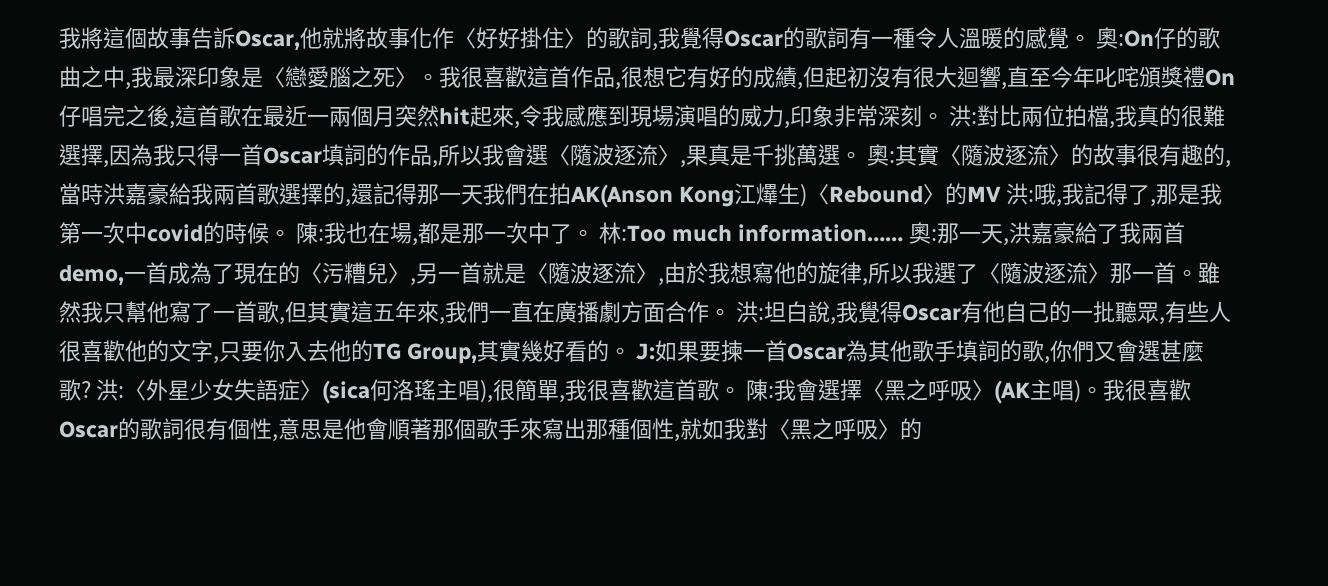我將這個故事告訴Oscar,他就將故事化作〈好好掛住〉的歌詞,我覺得Oscar的歌詞有一種令人溫暖的感覺。 奧:On仔的歌曲之中,我最深印象是〈戀愛腦之死〉。我很喜歡這首作品,很想它有好的成績,但起初沒有很大迴響,直至今年叱咤頒獎禮On仔唱完之後,這首歌在最近一兩個月突然hit起來,令我感應到現場演唱的威力,印象非常深刻。 洪:對比兩位拍檔,我真的很難選擇,因為我只得一首Oscar填詞的作品,所以我會選〈隨波逐流〉,果真是千挑萬選。 奧:其實〈隨波逐流〉的故事很有趣的,當時洪嘉豪給我兩首歌選擇的,還記得那一天我們在拍AK(Anson Kong江𤒹生)〈Rebound〉的MV 洪:哦,我記得了,那是我第一次中covid的時候。 陳:我也在場,都是那一次中了。 林:Too much information…… 奧:那一天,洪嘉豪給了我兩首demo,一首成為了現在的〈污糟兒〉,另一首就是〈隨波逐流〉,由於我想寫他的旋律,所以我選了〈隨波逐流〉那一首。雖然我只幫他寫了一首歌,但其實這五年來,我們一直在廣播劇方面合作。 洪:坦白說,我覺得Oscar有他自己的一批聽眾,有些人很喜歡他的文字,只要你入去他的TG Group,其實幾好看的。 J:如果要揀一首Oscar為其他歌手填詞的歌,你們又會選甚麼歌? 洪:〈外星少女失語症〉(sica何洛瑤主唱),很簡單,我很喜歡這首歌。 陳:我會選擇〈黑之呼吸〉(AK主唱)。我很喜歡Oscar的歌詞很有個性,意思是他會順著那個歌手來寫出那種個性,就如我對〈黑之呼吸〉的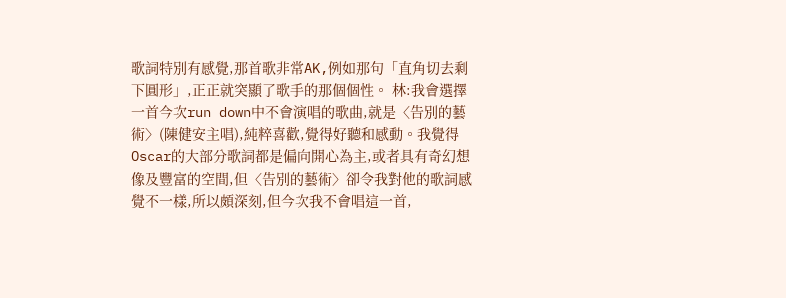歌詞特別有感覺,那首歌非常AK,例如那句「直角切去剩下圓形」,正正就突顯了歌手的那個個性。 林:我會選擇一首今次run down中不會演唱的歌曲,就是〈告別的藝術〉(陳健安主唱),純粹喜歡,覺得好聽和感動。我覺得Oscar的大部分歌詞都是偏向開心為主,或者具有奇幻想像及豐富的空間,但〈告別的藝術〉卻令我對他的歌詞感覺不一樣,所以頗深刻,但今次我不會唱這一首,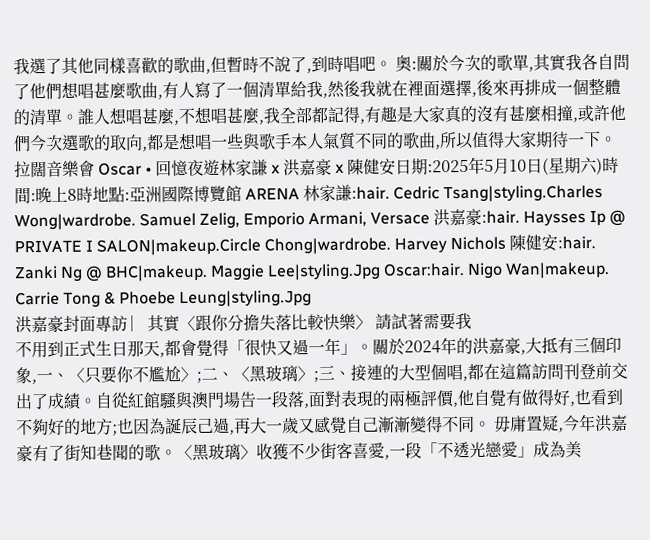我選了其他同樣喜歡的歌曲,但暫時不說了,到時唱吧。 奧:關於今次的歌單,其實我各自問了他們想唱甚麼歌曲,有人寫了一個清單給我,然後我就在裡面選擇,後來再排成一個整體的清單。誰人想唱甚麼,不想唱甚麼,我全部都記得,有趣是大家真的沒有甚麼相撞,或許他們今次選歌的取向,都是想唱一些與歌手本人氣質不同的歌曲,所以值得大家期待一下。 拉闊音樂會 Oscar • 回憶夜遊林家謙 x 洪嘉豪 x 陳健安日期:2025年5月10日(星期六)時間:晚上8時地點:亞洲國際博覽館 ARENA 林家謙:hair. Cedric Tsang|styling.Charles Wong|wardrobe. Samuel Zelig, Emporio Armani, Versace 洪嘉豪:hair. Haysses Ip @ PRIVATE I SALON|makeup.Circle Chong|wardrobe. Harvey Nichols 陳健安:hair. Zanki Ng @ BHC|makeup. Maggie Lee|styling.Jpg Oscar:hair. Nigo Wan|makeup. Carrie Tong & Phoebe Leung|styling.Jpg
洪嘉豪封面專訪 ︳其實〈跟你分擔失落比較快樂〉 請試著需要我
不用到正式生日那天,都會覺得「很快又過一年」。關於2024年的洪嘉豪,大抵有三個印象,一、〈只要你不尷尬〉;二、〈黑玻璃〉;三、接連的大型個唱,都在這篇訪問刊登前交出了成績。自從紅館騷與澳門場告一段落,面對表現的兩極評價,他自覺有做得好,也看到不夠好的地方;也因為誕辰己過,再大一歲又感覺自己漸漸變得不同。 毋庸置疑,今年洪嘉豪有了街知巷聞的歌。〈黑玻璃〉收獲不少街客喜愛,一段「不透光戀愛」成為美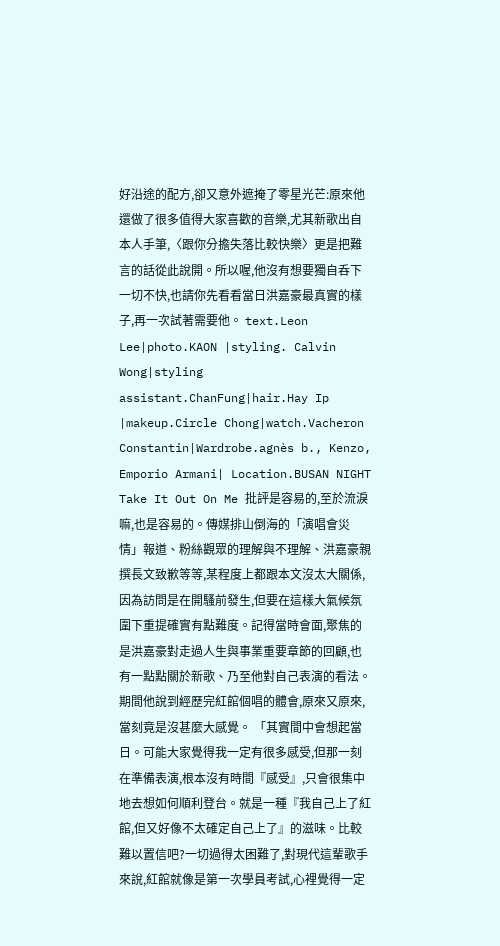好沿途的配方,卻又意外遮掩了零星光芒:原來他還做了很多值得大家喜歡的音樂,尤其新歌出自本人手筆,〈跟你分擔失落比較快樂〉更是把難言的話從此說開。所以喔,他沒有想要獨自呑下一切不快,也請你先看看當日洪嘉豪最真實的樣子,再一次試著需要他。 text.Leon Lee|photo.KAON |styling. Calvin Wong|styling assistant.ChanFung|hair.Hay Ip |makeup.Circle Chong|watch.Vacheron Constantin|Wardrobe.agnès b., Kenzo, Emporio Armani| Location.BUSAN NIGHT Take It Out On Me 批評是容易的,至於流淚嘛,也是容易的。傳媒排山倒海的「演唱會災情」報道、粉絲觀眾的理解與不理解、洪嘉豪親撰長文致歉等等,某程度上都跟本文沒太大關係,因為訪問是在開騷前發生,但要在這樣大氣候氛圍下重提確實有點難度。記得當時會面,聚焦的是洪嘉豪對走過人生與事業重要章節的回顧,也有一點點關於新歌、乃至他對自己表演的看法。期間他說到經歷完紅館個唱的體會,原來又原來,當刻竟是沒甚麼大感覺。 「其實間中會想起當日。可能大家覺得我一定有很多感受,但那一刻在準備表演,根本沒有時間『感受』,只會很集中地去想如何順利登台。就是一種『我自己上了紅館,但又好像不太確定自己上了』的滋味。比較難以置信吧?一切過得太困難了,對現代這輩歌手來說,紅館就像是第一次學員考試,心裡覺得一定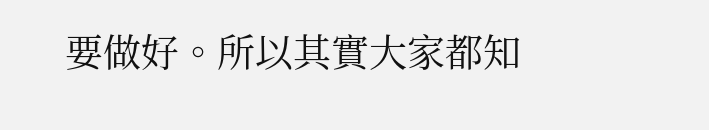要做好。所以其實大家都知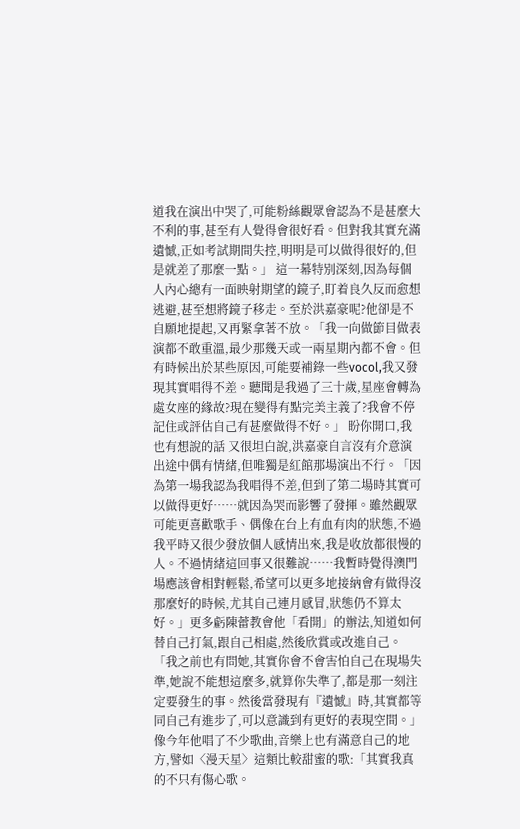道我在演出中哭了,可能粉絲觀眾會認為不是甚麼大不利的事,甚至有人覺得會很好看。但對我其實充滿遺憾,正如考試期間失控,明明是可以做得很好的,但是就差了那麼一點。」 這一幕特別深刻,因為每個人內心總有一面映射期望的鏡子,盯着良久反而愈想逃避,甚至想將鏡子移走。至於洪嘉豪呢?他卻是不自願地提起,又再緊拿著不放。「我一向做節目做表演都不敢重溫,最少那幾天或一兩星期內都不會。但有時候出於某些原因,可能要補錄一些vocol,我又發現其實唱得不差。聽聞是我過了三十歲,星座會轉為處女座的緣故?現在變得有點完美主義了?我會不停記住或評估自己有甚麼做得不好。」 盼你開口,我也有想說的話 又很坦白說,洪嘉豪自言沒有介意演出途中偶有情緒,但唯獨是紅館那場演出不行。「因為第一場我認為我唱得不差,但到了第二場時其實可以做得更好……就因為哭而影響了發揮。雖然觀眾可能更喜歡歌手、偶像在台上有血有肉的狀態,不過我平時又很少發放個人感情出來,我是收放都很慢的人。不過情緒這回事又很難說……我暫時覺得澳門場應該會相對輕鬆,希望可以更多地接納會有做得沒那麼好的時候,尤其自己連月感冒,狀態仍不算太好。」更多虧陳蕾教會他「看開」的辦法,知道如何替自己打氣,跟自己相處,然後欣賞或改進自己。 「我之前也有問她,其實你會不會害怕自己在現場失準,她說不能想這麼多,就算你失準了,都是那一刻注定要發生的事。然後當發現有『遺憾』時,其實都等同自己有進步了,可以意識到有更好的表現空間。」像今年他唱了不少歌曲,音樂上也有滿意自己的地方,譬如〈漫天星〉這類比較甜蜜的歌:「其實我真的不只有傷心歌。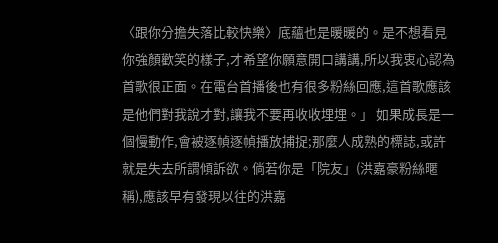〈跟你分擔失落比較快樂〉底蘊也是暖暖的。是不想看見你強顏歡笑的樣子,才希望你願意開口講講,所以我衷心認為首歌很正面。在電台首播後也有很多粉絲回應,這首歌應該是他們對我說才對,讓我不要再收收埋埋。」 如果成長是一個慢動作,會被逐幀逐幀播放捕捉;那麼人成熟的標誌,或許就是失去所謂傾訴欲。倘若你是「院友」(洪嘉豪粉絲暱稱),應該早有發現以往的洪嘉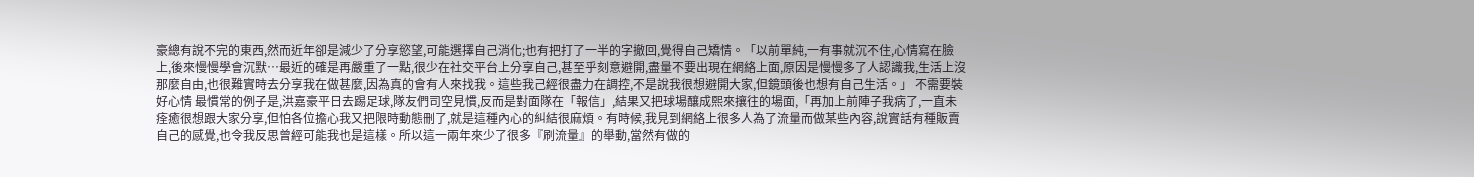豪總有說不完的東西,然而近年卻是減少了分享慾望,可能選擇自己消化;也有把打了一半的字撤回,覺得自己矯情。「以前單純,一有事就沉不住,心情寫在臉上,後來慢慢學會沉默…最近的確是再嚴重了一點,很少在社交平台上分享自己,甚至乎刻意避開,盡量不要出現在網絡上面,原因是慢慢多了人認識我,生活上沒那麼自由,也很難實時去分享我在做甚麼,因為真的會有人來找我。這些我己經很盡力在調控,不是說我很想避開大家,但鏡頭後也想有自己生活。」 不需要裝好心情 最慣常的例子是,洪嘉豪平日去踢足球,隊友們司空見慣,反而是對面隊在「報信」,結果又把球場釀成熙來攘往的場面,「再加上前陣子我病了,一直未痊癒很想跟大家分享,但怕各位擔心我又把限時動態刪了,就是這種內心的糾結很麻煩。有時候,我見到網絡上很多人為了流量而做某些內容,說實話有種販賣自己的感覺,也令我反思曾經可能我也是這樣。所以這一兩年來少了很多『刷流量』的舉動,當然有做的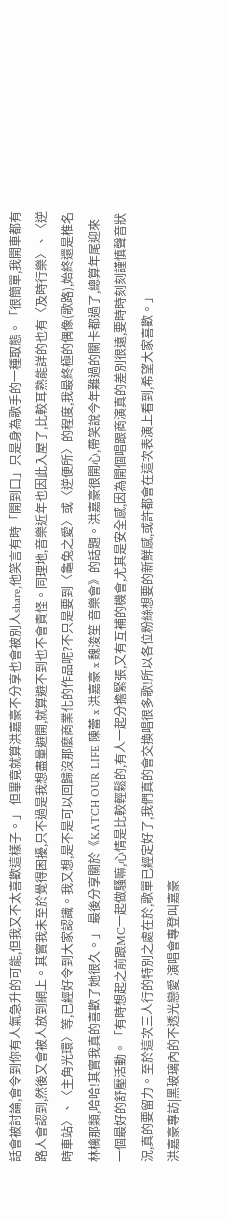話會被討論,會令到你有人氣急升的可能,但我又不太喜歡這樣子。」 但畢竟就算洪嘉豪不分享也會被別人share,他笑言有時「開到口」只是身為歌手的一種取態。「很簡單,我開車都有路人會認到,然後又會被人放到網上。其實我未至於覺得困擾,只不過是我想盡量避開,就算避不到也不會責怪。同理地,音樂近年也因此入屋了,比較耳熟能詳的也有〈及時行樂〉、〈逆時車站〉、〈主角光環〉等,已經好令到大家認識。我又想,是不是可以回歸沒那麼商業化的作品呢?不只是要到〈龜兔之愛〉或〈逆便所〉的程度,我最終極的偶像(歌路),始終還是椎名林檎那類,哈哈!其實我真的喜歡了她很久。」 最後分享關於《KATCH OUR LIFE 陳蕾 x 洪嘉豪 x 魏浚笙 音樂會》的話題。洪嘉豪很開心,帶笑說今年難過的關卡都過了,總算年尾迎來一個最好的舒壓活動。「有時想起之前跟MC一起做騷嘛,心情是比較輕鬆的,有人一起分擔緊張,又有互補的機會,尤其是安全感,因為開個唱跟商演真的差別很遠,要時時刻刻謹慎聲音狀況,真的要留力。至於這次三人行的特別之處在於,歌單已經定好了,我們真的會交換唱很多歌!所以各位粉絲想要的新鮮感,或許都會在這次表演上看到,希望大家喜歡。」
洪嘉豪專訪|黑玻璃內的不透光戀愛 演唱會專登叫嘉豪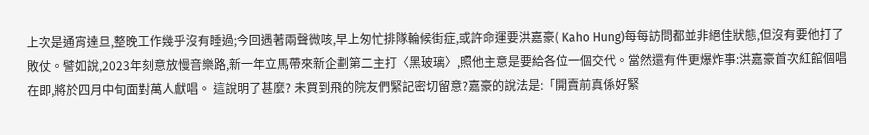上次是通宵達旦,整晚工作幾乎沒有睡過;今回遇著兩聲微咳,早上匆忙排隊輪候街症,或許命運要洪嘉豪( Kaho Hung)每每訪問都並非絕佳狀態,但沒有要他打了敗仗。譬如說,2023年刻意放慢音樂路,新一年立馬帶來新企劃第二主打〈黑玻璃〉,照他主意是要給各位一個交代。當然還有件更爆炸事:洪嘉豪首次紅館個唱在即,將於四月中旬面對萬人獻唱。 這說明了甚麼? 未買到飛的院友們緊記密切留意?嘉豪的說法是:「開賣前真係好緊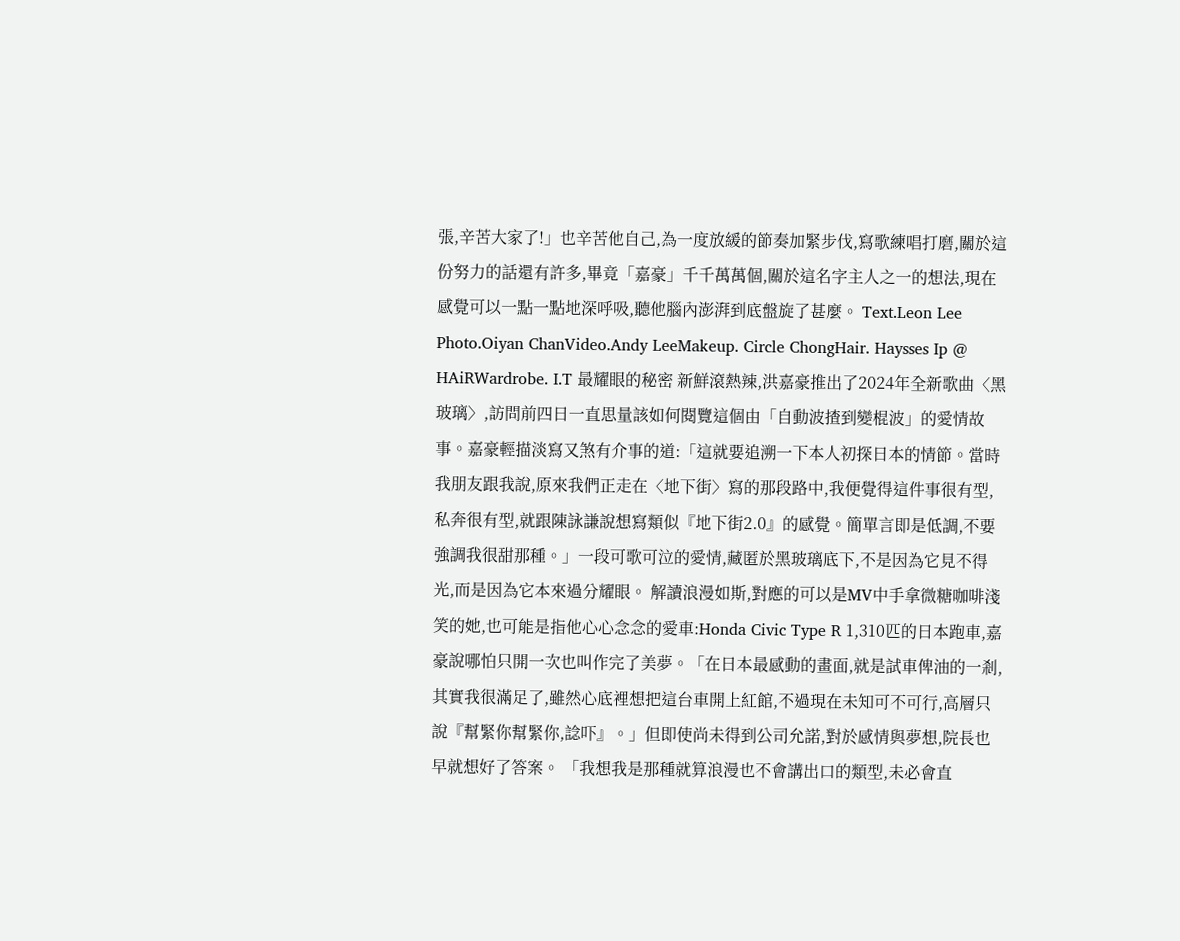張,辛苦大家了!」也辛苦他自己,為一度放緩的節奏加緊步伐,寫歌練唱打磨,關於這份努力的話還有許多,畢竟「嘉豪」千千萬萬個,關於這名字主人之一的想法,現在感覺可以一點一點地深呼吸,聽他腦內澎湃到底盤旋了甚麼。 Text.Leon Lee Photo.Oiyan ChanVideo.Andy LeeMakeup. Circle ChongHair. Haysses Ip @ HAiRWardrobe. I.T 最耀眼的秘密 新鮮滾熱辣,洪嘉豪推出了2024年全新歌曲〈黑玻璃〉,訪問前四日一直思量該如何閱覽這個由「自動波揸到變棍波」的愛情故事。嘉豪輕描淡寫又煞有介事的道:「這就要追溯一下本人初探日本的情節。當時我朋友跟我說,原來我們正走在〈地下街〉寫的那段路中,我便覺得這件事很有型,私奔很有型,就跟陳詠謙說想寫類似『地下街2.0』的感覺。簡單言即是低調,不要強調我很甜那種。」一段可歌可泣的愛情,藏匿於黑玻璃底下,不是因為它見不得光,而是因為它本來過分耀眼。 解讀浪漫如斯,對應的可以是MV中手拿微糖咖啡淺笑的她,也可能是指他心心念念的愛車:Honda Civic Type R 1,310匹的日本跑車,嘉豪說哪怕只開一次也叫作完了美夢。「在日本最感動的畫面,就是試車俾油的一剎,其實我很滿足了,雖然心底裡想把這台車開上紅館,不過現在未知可不可行,高層只說『幫緊你幫緊你,諗吓』。」但即使尚未得到公司允諾,對於感情與夢想,院長也早就想好了答案。 「我想我是那種就算浪漫也不會講出口的類型,未必會直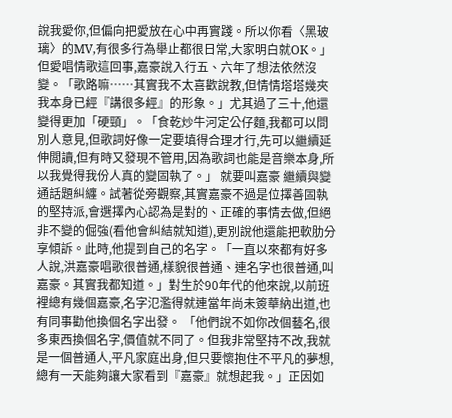說我愛你,但偏向把愛放在心中再實踐。所以你看〈黑玻璃〉的MV,有很多行為舉止都很日常,大家明白就OK。」但愛唱情歌這回事,嘉豪說入行五、六年了想法依然沒變。「歌路嘛……其實我不太喜歡說教,但情情塔塔幾夾我本身已經『講很多經』的形象。」尤其過了三十,他還變得更加「硬頸」。「食乾炒牛河定公仔麵,我都可以問別人意見,但歌詞好像一定要填得合理才行,先可以繼續延伸閲讀,但有時又發現不管用,因為歌詞也能是音樂本身,所以我覺得我份人真的變固執了。」 就要叫嘉豪 繼續與變通話題糾纏。試著從旁觀察,其實嘉豪不過是位擇善固執的堅持派,會選擇內心認為是對的、正確的事情去做,但絕非不變的倔強(看他會糾結就知道),更別說他還能把軟肋分享傾訴。此時,他提到自己的名字。「一直以來都有好多人說,洪嘉豪唱歌很普通,樣貌很普通、連名字也很普通,叫嘉豪。其實我都知道。」對生於90年代的他來說,以前班裡總有幾個嘉豪,名字氾濫得就連當年尚未簽華納出道,也有同事勸他換個名字出發。 「他們說不如你改個藝名,很多東西換個名字,價值就不同了。但我非常堅持不改,我就是一個普通人,平凡家庭出身,但只要懷抱住不平凡的夢想,總有一天能夠讓大家看到『嘉豪』就想起我。」正因如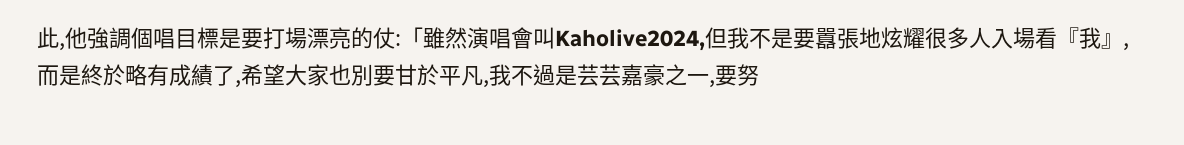此,他強調個唱目標是要打場漂亮的仗:「雖然演唱會叫Kaholive2024,但我不是要囂張地炫耀很多人入場看『我』,而是終於略有成績了,希望大家也別要甘於平凡,我不過是芸芸嘉豪之一,要努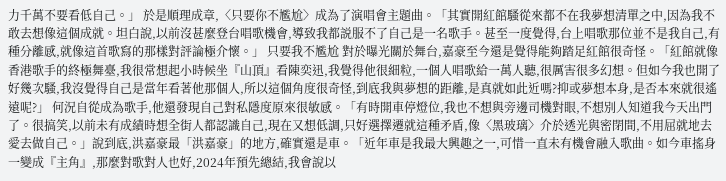力千萬不要看低自己。」 於是順理成章,〈只要你不尷尬〉成為了演唱會主題曲。「其實開紅館騷從來都不在我夢想清單之中,因為我不敢去想像這個成就。坦白說,以前沒甚麼登台唱歌機會,導致我都説服不了自己是一名歌手。甚至一度覺得,台上唱歌那位並不是我自己,有種分離感,就像這首歌寫的那樣對評論極介懷。」 只要我不尷尬 對於曝光關於舞台,嘉豪至今還是覺得能夠踏足紅館很奇怪。「紅館就像香港歌手的終極舞臺,我很常想起小時候坐『山頂』看陳奕迅,我覺得他很細粒,一個人唱歌給一萬人聽,很厲害很多幻想。但如今我也開了好幾次騷,我沒覺得自己是當年看著他那個人,所以這個角度很奇怪,到底我與夢想的距離,是真就如此近嗎?抑或夢想本身,是否本來就很遙遠呢?」 何況自從成為歌手,他還發現自己對私隱度原來很敏感。「有時開車停燈位,我也不想與旁邊司機對眼,不想別人知道我今天出門了。很搞笑,以前未有成績時想全街人都認識自己,現在又想低調,只好選擇遷就這種矛盾,像〈黑玻璃〉介於透光與密閉間,不用屈就地去愛去做自己。」說到底,洪嘉豪最「洪嘉豪」的地方,確實還是車。「近年車是我最大興趣之一,可惜一直未有機會融入歌曲。如今車搖身一變成『主角』,那麼對歌對人也好,2024年預先總結,我會說以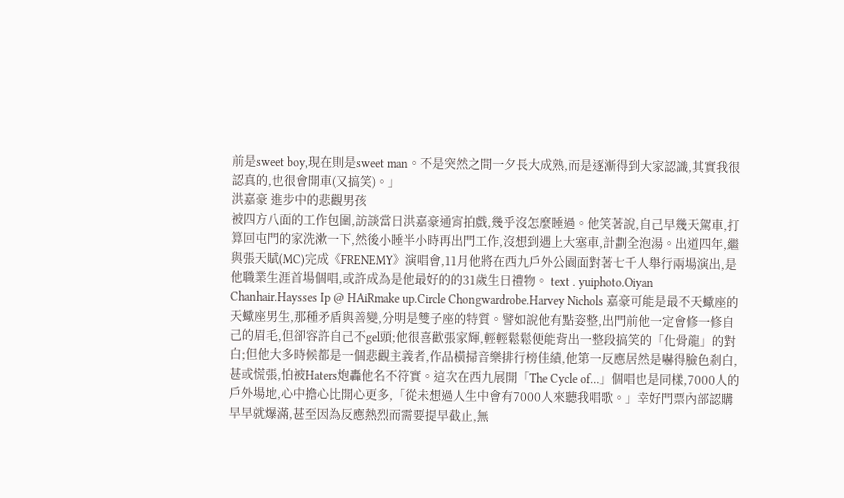前是sweet boy,現在則是sweet man。不是突然之間一夕長大成熟,而是逐漸得到大家認識,其實我很認真的,也很會開車(又搞笑)。」
洪嘉豪 進步中的悲觀男孩
被四方八面的工作包圍,訪談當日洪嘉豪通宵拍戲,幾乎沒怎麼睡過。他笑著說,自己早幾天駕車,打算回屯門的家洗漱一下,然後小睡半小時再出門工作,沒想到遇上大塞車,計劃全泡湯。出道四年,繼與張天賦(MC)完成《FRENEMY》演唱會,11月他將在西九戶外公園面對著七千人舉行兩場演出,是他職業生涯首場個唱,或許成為是他最好的的31歲生日禮物。 text . yuiphoto.Oiyan Chanhair.Haysses Ip @ HAiRmake up.Circle Chongwardrobe.Harvey Nichols 嘉豪可能是最不天蠍座的天蠍座男生,那種矛盾與善變,分明是雙子座的特質。譬如說他有點姿整,出門前他一定會修一修自己的眉毛,但卻容許自己不gel頭;他很喜歡張家輝,輕輕鬆鬆便能背出一整段搞笑的「化骨龍」的對白;但他大多時候都是一個悲觀主義者,作品橫掃音樂排行榜佳績,他第一反應居然是嚇得臉色剎白,甚或慌張,怕被Haters炮轟他名不符實。這次在西九展開「The Cycle of…」個唱也是同樣,7000人的戶外場地,心中擔心比開心更多,「從未想過人生中會有7000人來聽我唱歌。」幸好門票內部認購早早就爆滿,甚至因為反應熱烈而需要提早截止,無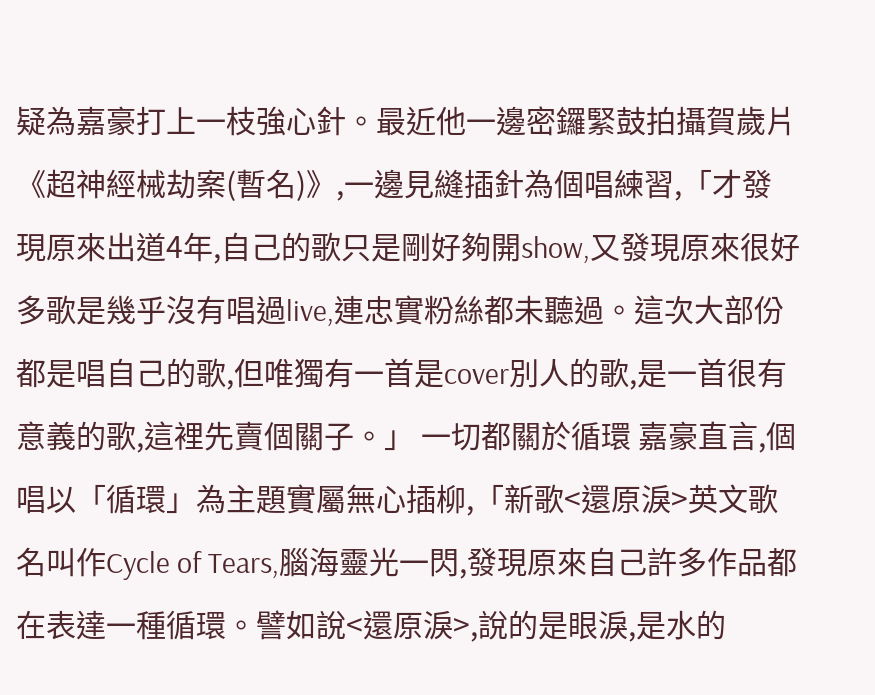疑為嘉豪打上一枝強心針。最近他一邊密鑼緊鼓拍攝賀歲片《超神經械劫案(暫名)》,一邊見縫插針為個唱練習,「才發現原來出道4年,自己的歌只是剛好夠開show,又發現原來很好多歌是幾乎沒有唱過live,連忠實粉絲都未聽過。這次大部份都是唱自己的歌,但唯獨有一首是cover別人的歌,是一首很有意義的歌,這裡先賣個關子。」 一切都關於循環 嘉豪直言,個唱以「循環」為主題實屬無心插柳,「新歌<還原淚>英文歌名叫作Cycle of Tears,腦海靈光一閃,發現原來自己許多作品都在表達一種循環。譬如說<還原淚>,說的是眼淚,是水的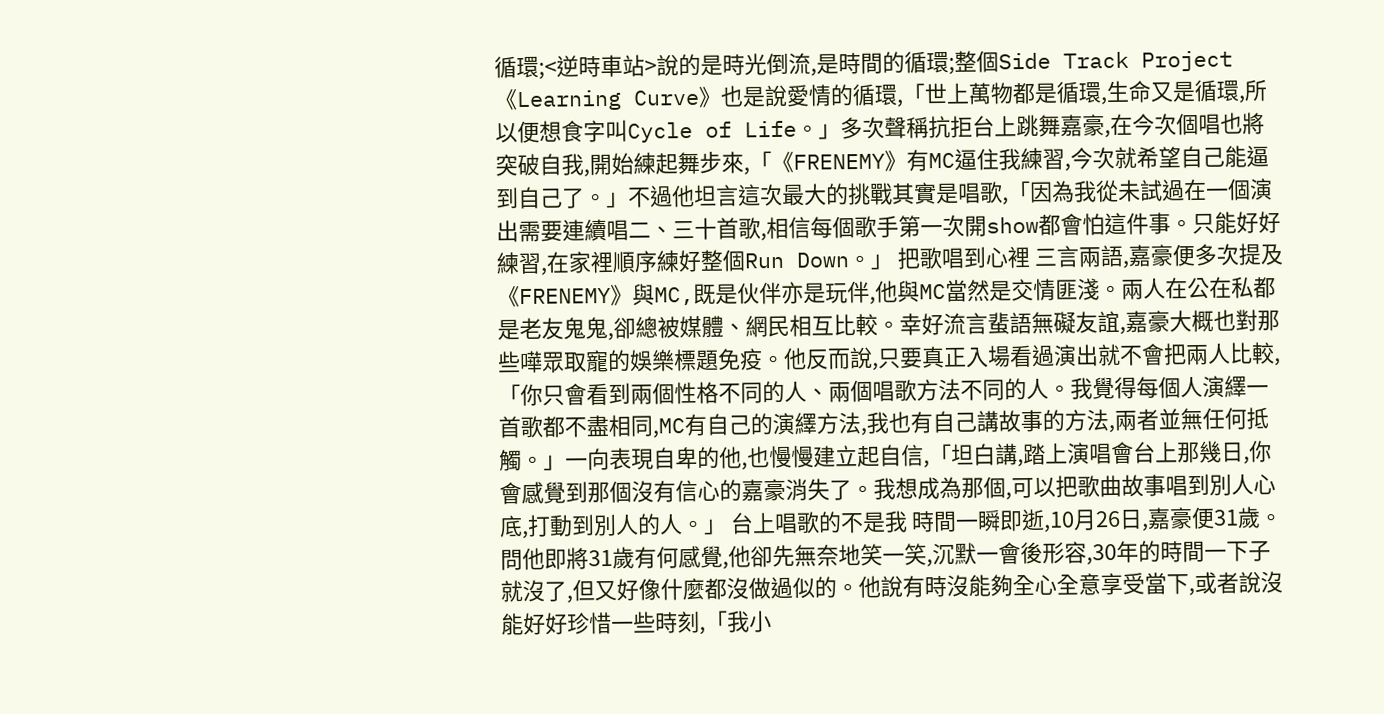循環;<逆時車站>說的是時光倒流,是時間的循環;整個Side Track Project《Learning Curve》也是說愛情的循環,「世上萬物都是循環,生命又是循環,所以便想食字叫Cycle of Life。」多次聲稱抗拒台上跳舞嘉豪,在今次個唱也將突破自我,開始練起舞步來,「《FRENEMY》有MC逼住我練習,今次就希望自己能逼到自己了。」不過他坦言這次最大的挑戰其實是唱歌,「因為我從未試過在一個演出需要連續唱二、三十首歌,相信每個歌手第一次開show都會怕這件事。只能好好練習,在家裡順序練好整個Run Down。」 把歌唱到心裡 三言兩語,嘉豪便多次提及《FRENEMY》與MC,既是伙伴亦是玩伴,他與MC當然是交情匪淺。兩人在公在私都是老友鬼鬼,卻總被媒體、網民相互比較。幸好流言蜚語無礙友誼,嘉豪大概也對那些嘩眾取寵的娛樂標題免疫。他反而說,只要真正入場看過演出就不會把兩人比較,「你只會看到兩個性格不同的人、兩個唱歌方法不同的人。我覺得每個人演繹一首歌都不盡相同,MC有自己的演繹方法,我也有自己講故事的方法,兩者並無任何抵觸。」一向表現自卑的他,也慢慢建立起自信,「坦白講,踏上演唱會台上那幾日,你會感覺到那個沒有信心的嘉豪消失了。我想成為那個,可以把歌曲故事唱到別人心底,打動到別人的人。」 台上唱歌的不是我 時間一瞬即逝,10月26日,嘉豪便31歲。問他即將31歲有何感覺,他卻先無奈地笑一笑,沉默一會後形容,30年的時間一下子就沒了,但又好像什麼都沒做過似的。他說有時沒能夠全心全意享受當下,或者說沒能好好珍惜一些時刻,「我小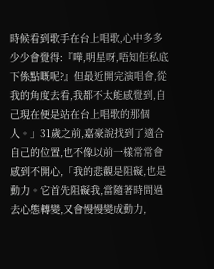時候看到歌手在台上唱歌,心中多多少少會覺得:『嘩,明星呀,唔知佢私底下係點嘅呢?』但最近開完演唱會,從我的角度去看,我都不太能感覺到,自己現在便是站在台上唱歌的那個人。」31歲之前,嘉豪說找到了適合自己的位置,也不像以前一樣常常會感到不開心,「我的悲觀是阻礙,也是動力。它首先阻礙我,當隨著時間過去心態轉變,又會慢慢變成動力,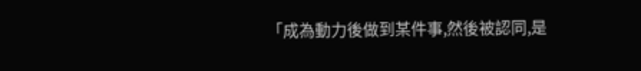「成為動力後做到某件事,然後被認同,是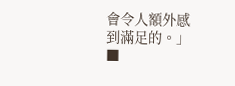會令人額外感到滿足的。」■